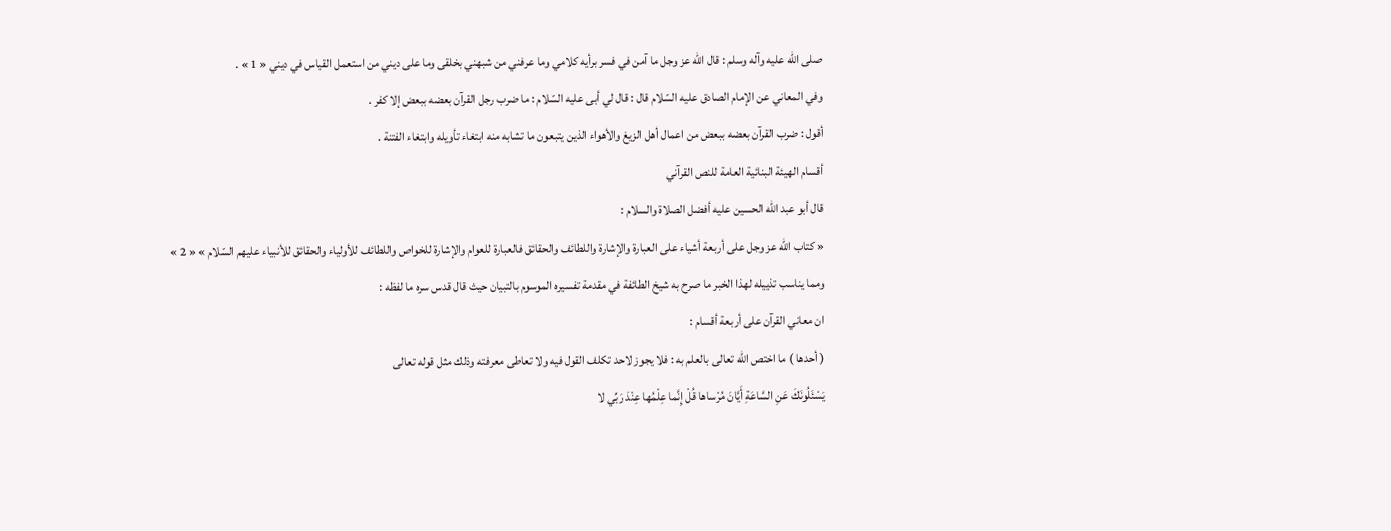صلى اللّه عليه وآله وسلم : قال اللّه عز وجل ما آمن في فسر برأيه كلامي وما عرفني من شبهني بخلقى وما على ديني من استعمل القياس في ديني « 1 » .
وفي المعاني عن الإمام الصادق عليه السّلام قال : قال لي أبى عليه السّلام : ما ضرب رجل القرآن بعضه ببعض إلا كفر .
أقول : ضرب القرآن بعضه ببعض من اعمال أهل الزيغ والأهواء الذين يتبعون ما تشابه منه ابتغاء تأويله وابتغاء الفتنة .
أقسام الهيئة البنائية العامة للنص القرآني
قال أبو عبد اللّه الحسين عليه أفضل الصلاة والسلام :
« كتاب اللّه عز وجل على أربعة أشياء على العبارة والإشارة واللطائف والحقائق فالعبارة للعوام والإشارة للخواص واللطائف للأولياء والحقائق للأنبياء عليهم السّلام » « 2 »
ومما يناسب تذييله لهذا الخبر ما صرح به شيخ الطائفة في مقدمة تفسيره الموسوم بالتبيان حيث قال قدس سره ما لفظه :
ان معاني القرآن على أربعة أقسام :
( أحدها ) ما اختص اللّه تعالى بالعلم به : فلا يجوز لاحد تكلف القول فيه ولا تعاطى معرفته وذلك مثل قوله تعالى
يَسْئَلُونَكَ عَنِ السَّاعَةِ أَيَّانَ مُرْساها قُلْ إِنَّما عِلْمُها عِنْدَ رَبِّي لا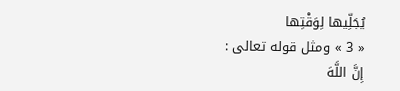يُجَلِّيها لِوَقْتِها
« 3 » ومثل قوله تعالى :
إِنَّ اللَّهَ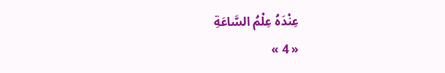عِنْدَهُ عِلْمُ السَّاعَةِ
« 4 »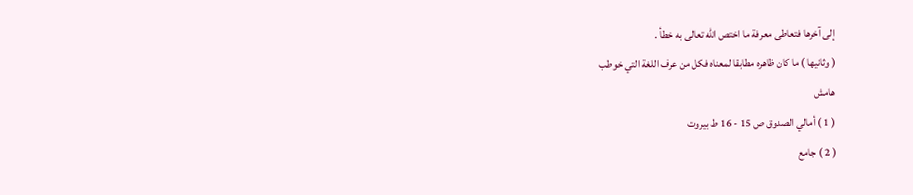إلى آخرها فتعاطى معرفة ما اختص اللّه تعالى به خطأ .
( وثانيها ) ما كان ظاهره مطابقا لمعناه فكل من عرف اللغة التي خوطب
هامش
( 1 ) أمالي الصدوق ص 15 - 16 ط بيروت
( 2 ) جامع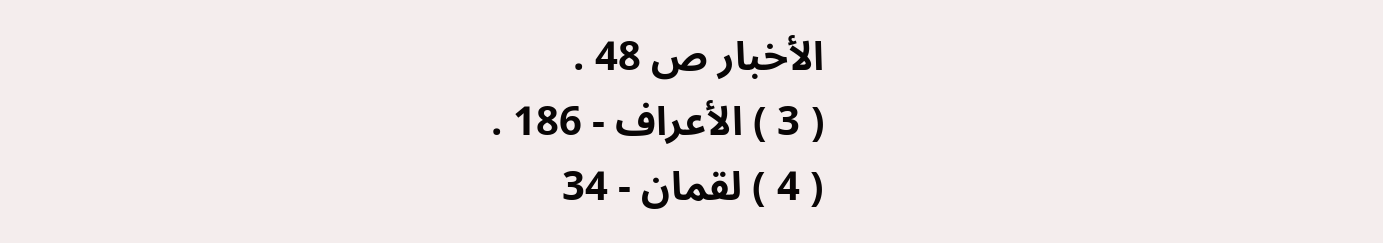الأخبار ص 48 .
( 3 ) الأعراف - 186 .
( 4 ) لقمان - 34